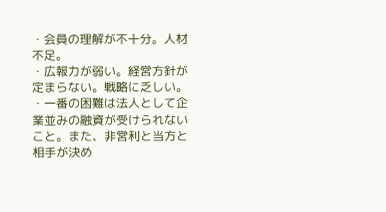・会員の理解が不十分。人材不足。
・広報力が弱い。経営方針が定まらない。戦略に乏しい。
・一番の困難は法人として企業並みの融資が受けられないこと。また、非営利と当方と相手が決め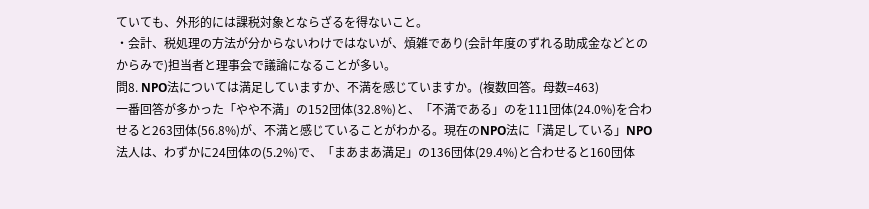ていても、外形的には課税対象とならざるを得ないこと。
・会計、税処理の方法が分からないわけではないが、煩雑であり(会計年度のずれる助成金などとのからみで)担当者と理事会で議論になることが多い。
問8. NPO法については満足していますか、不満を感じていますか。(複数回答。母数=463)
一番回答が多かった「やや不満」の152団体(32.8%)と、「不満である」のを111団体(24.0%)を合わせると263団体(56.8%)が、不満と感じていることがわかる。現在のNPO法に「満足している」NPO法人は、わずかに24団体の(5.2%)で、「まあまあ満足」の136団体(29.4%)と合わせると160団体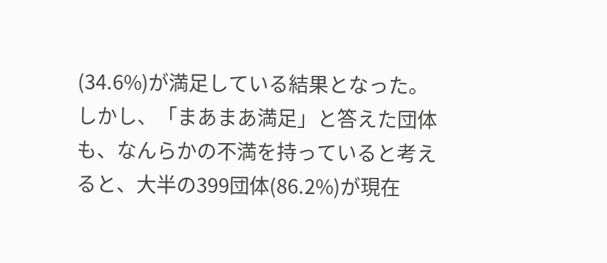(34.6%)が満足している結果となった。
しかし、「まあまあ満足」と答えた団体も、なんらかの不満を持っていると考えると、大半の399団体(86.2%)が現在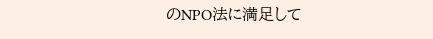のNPO法に満足して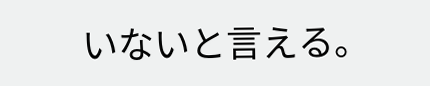いないと言える。